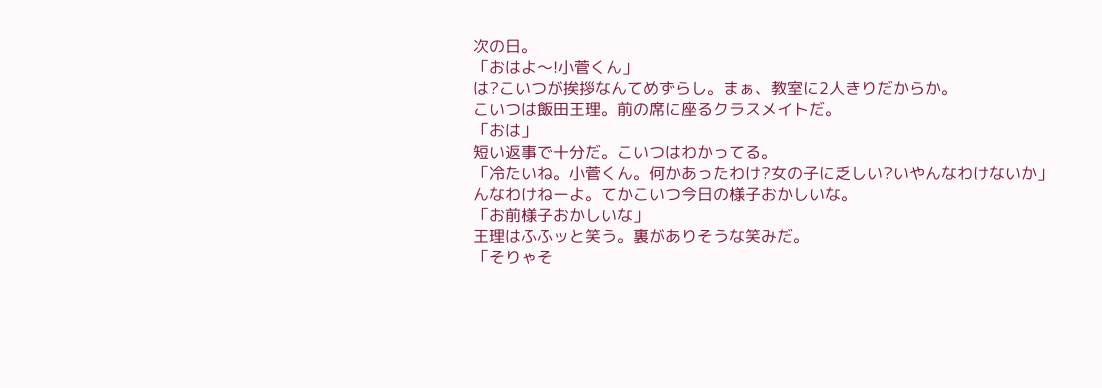次の日。
「おはよ〜!小菅くん」
は?こいつが挨拶なんてめずらし。まぁ、教室に2人きりだからか。
こいつは飯田王理。前の席に座るクラスメイトだ。
「おは」
短い返事で十分だ。こいつはわかってる。
「冷たいね。小菅くん。何かあったわけ?女の子に乏しい?いやんなわけないか」
んなわけねーよ。てかこいつ今日の様子おかしいな。
「お前様子おかしいな」
王理はふふッと笑う。裏がありそうな笑みだ。
「そりゃそ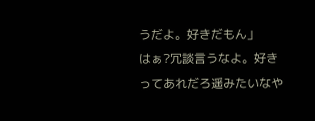うだよ。好きだもん」
はぁ?冗談言うなよ。好きってあれだろ遥みたいなや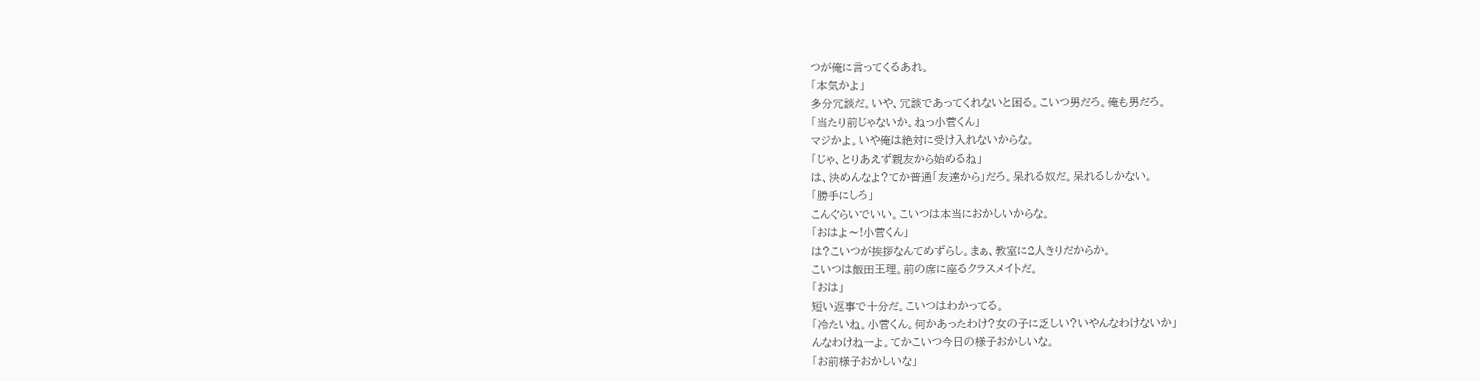つが俺に言ってくるあれ。
「本気かよ」
多分冗談だ。いや、冗談であってくれないと困る。こいつ男だろ。俺も男だろ。
「当たり前じゃないか。ねっ小菅くん」
マジかよ。いや俺は絶対に受け入れないからな。
「じゃ、とりあえず親友から始めるね」
は、決めんなよ?てか普通「友達から」だろ。呆れる奴だ。呆れるしかない。
「勝手にしろ」
こんぐらいでいい。こいつは本当におかしいからな。
「おはよ〜!小菅くん」
は?こいつが挨拶なんてめずらし。まぁ、教室に2人きりだからか。
こいつは飯田王理。前の席に座るクラスメイトだ。
「おは」
短い返事で十分だ。こいつはわかってる。
「冷たいね。小菅くん。何かあったわけ?女の子に乏しい?いやんなわけないか」
んなわけねーよ。てかこいつ今日の様子おかしいな。
「お前様子おかしいな」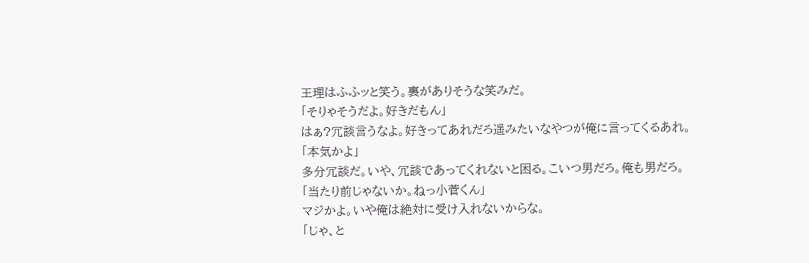王理はふふッと笑う。裏がありそうな笑みだ。
「そりゃそうだよ。好きだもん」
はぁ?冗談言うなよ。好きってあれだろ遥みたいなやつが俺に言ってくるあれ。
「本気かよ」
多分冗談だ。いや、冗談であってくれないと困る。こいつ男だろ。俺も男だろ。
「当たり前じゃないか。ねっ小菅くん」
マジかよ。いや俺は絶対に受け入れないからな。
「じゃ、と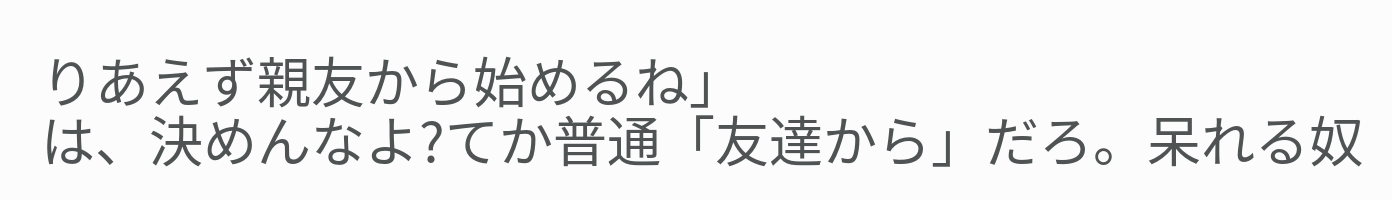りあえず親友から始めるね」
は、決めんなよ?てか普通「友達から」だろ。呆れる奴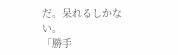だ。呆れるしかない。
「勝手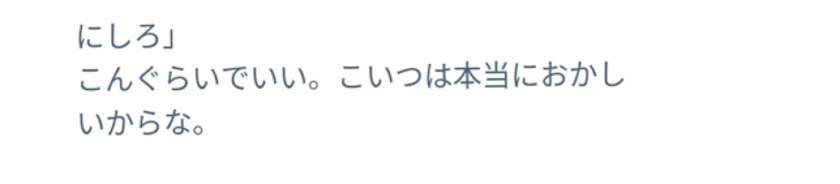にしろ」
こんぐらいでいい。こいつは本当におかしいからな。